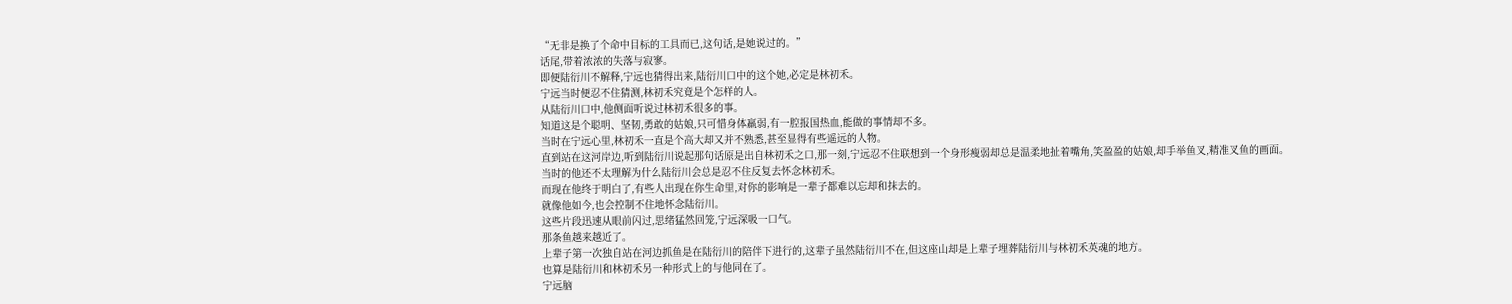“无非是换了个命中目标的工具而已,这句话,是她说过的。”
话尾,带着浓浓的失落与寂寥。
即便陆衍川不解释,宁远也猜得出来,陆衍川口中的这个她,必定是林初禾。
宁远当时便忍不住猜测,林初禾究竟是个怎样的人。
从陆衍川口中,他侧面听说过林初禾很多的事。
知道这是个聪明、坚韧,勇敢的姑娘,只可惜身体羸弱,有一腔报国热血,能做的事情却不多。
当时在宁远心里,林初禾一直是个高大却又并不熟悉,甚至显得有些遥远的人物。
直到站在这河岸边,听到陆衍川说起那句话原是出自林初禾之口,那一刻,宁远忍不住联想到一个身形瘦弱却总是温柔地扯着嘴角,笑盈盈的姑娘,却手举鱼叉,精准叉鱼的画面。
当时的他还不太理解为什么陆衍川会总是忍不住反复去怀念林初禾。
而现在他终于明白了,有些人出现在你生命里,对你的影响是一辈子都难以忘却和抹去的。
就像他如今,也会控制不住地怀念陆衍川。
这些片段迅速从眼前闪过,思绪猛然回笼,宁远深吸一口气。
那条鱼越来越近了。
上辈子第一次独自站在河边抓鱼是在陆衍川的陪伴下进行的,这辈子虽然陆衍川不在,但这座山却是上辈子埋葬陆衍川与林初禾英魂的地方。
也算是陆衍川和林初禾另一种形式上的与他同在了。
宁远脑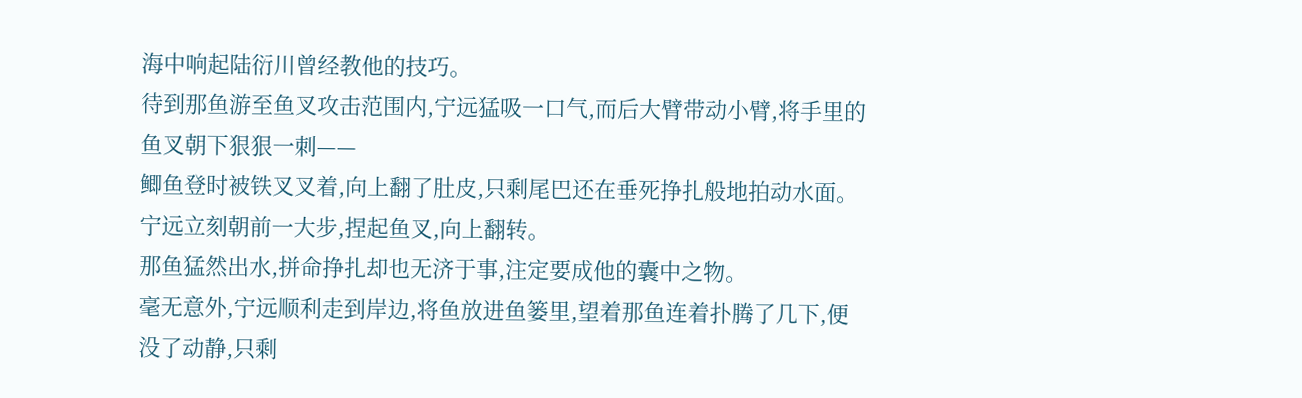海中响起陆衍川曾经教他的技巧。
待到那鱼游至鱼叉攻击范围内,宁远猛吸一口气,而后大臂带动小臂,将手里的鱼叉朝下狠狠一刺——
鲫鱼登时被铁叉叉着,向上翻了肚皮,只剩尾巴还在垂死挣扎般地拍动水面。
宁远立刻朝前一大步,捏起鱼叉,向上翻转。
那鱼猛然出水,拼命挣扎却也无济于事,注定要成他的囊中之物。
毫无意外,宁远顺利走到岸边,将鱼放进鱼篓里,望着那鱼连着扑腾了几下,便没了动静,只剩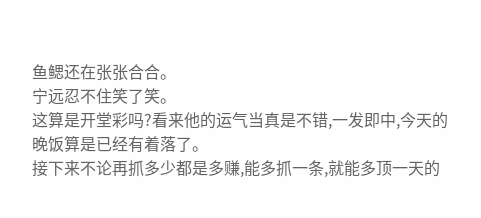鱼鳃还在张张合合。
宁远忍不住笑了笑。
这算是开堂彩吗?看来他的运气当真是不错,一发即中,今天的晚饭算是已经有着落了。
接下来不论再抓多少都是多赚,能多抓一条,就能多顶一天的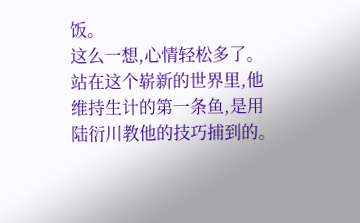饭。
这么一想,心情轻松多了。
站在这个崭新的世界里,他维持生计的第一条鱼,是用陆衍川教他的技巧捕到的。